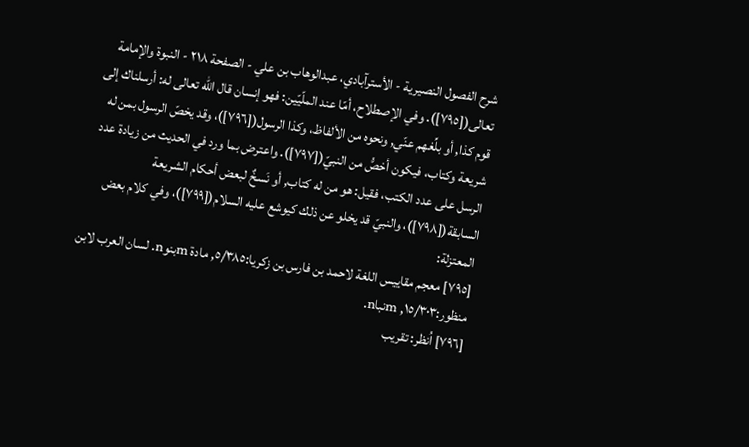شرح الفصول النصيرية - الأسترآبادي، عبدالوهاب بن علي - الصفحة ٢١٨ - النبوة والإمامة
تعالى([٧٩٥]). وفي الإصطلاح، أمّا عند الملّيّين: فهو إنسان قال الله تعالى له: أرسلناك إلى قوم كذا, أو بلِّغهم عنّي, ونحوه من الألفاظ، وكذا الرسول([٧٩٦])، وقد يخصّ الرسول بمن له شريعة وكتاب، فيكون أخصُّ من النبيّ([٧٩٧]). واعترض بما ورد في الحديث من زيادة عدد الرسل على عدد الكتب، فقيل: هو من له كتاب, أو نَسخٌ لبعض أحكام الشريعة السابقة([٧٩٨])، والنبيّ قد يخلو عن ذلك كيوشع عليه السلام([٧٩٩])، وفي كلام بعض المعتزلة:
[٧٩٥] معجم مقاييس اللغة لاحمد بن فارس بن زكريا:٥/٣٨٥, مادة mبنوn. لسان العرب لابن منظور:١٥/٣٠٣, mنباn.
[٧٩٦] اُنظر: تقريب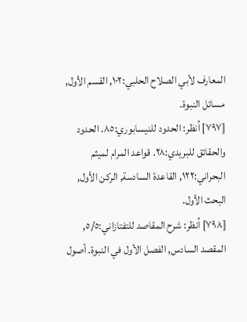المعارف لأبي الصلاح الحلبي:١٠٢, القسم الأول, مسائل النبوة.
[٧٩٧] اُنظر: الحدود للنيسابوري:٨٥. الحدود والحقائق للبريدي:٢٨. قواعد المرام لميثم البحراني:١٢٢, القاعدة السادسة, الركن الأول, البحث الأول.
[٧٩٨] اُنظر: شرح المقاصد للتفتازاني:٥/٥, المقصد السادس, الفصل الأول في النبوة. أصول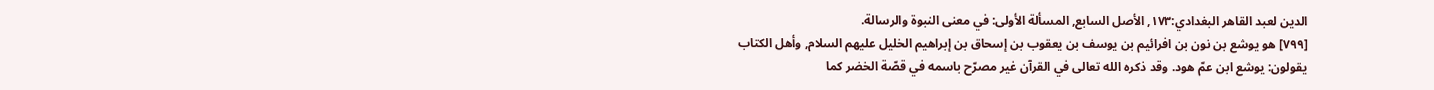الدين لعبد القاهر البغدادي:١٧٣, الأصل السابع, المسألة الأولى: في معنى النبوة والرسالة.
[٧٩٩] هو يوشع بن نون بن افرائيم بن يوسف بن يعقوب بن إسحاق بن إبراهيم الخليل عليهم السلام, وأهل الكتاب يقولون: يوشع ابن عمّ هود. وقد ذكره الله تعالى في القرآن غير مصرّح باسمه في قصّة الخضر كما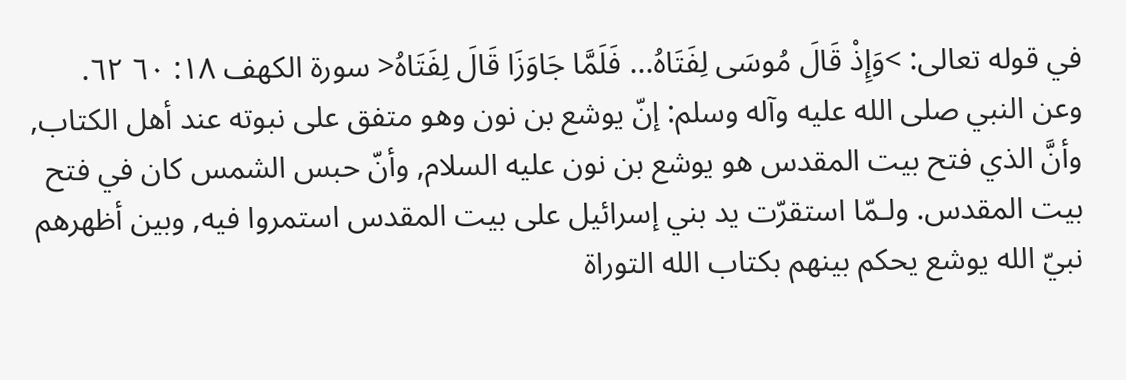في قوله تعالى: >وَإِذْ قَالَ مُوسَى لِفَتَاهُ... فَلَمَّا جَاوَزَا قَالَ لِفَتَاهُ< سورة الكهف ١٨: ٦٠ ٦٢.
وعن النبي صلى الله عليه وآله وسلم: إنّ يوشع بن نون وهو متفق على نبوته عند أهل الكتاب, وأنَّ الذي فتح بيت المقدس هو يوشع بن نون عليه السلام, وأنّ حبس الشمس كان في فتح بيت المقدس. ولـمّا استقرّت يد بني إسرائيل على بيت المقدس استمروا فيه, وبين أظهرهم نبيّ الله يوشع يحكم بينهم بكتاب الله التوراة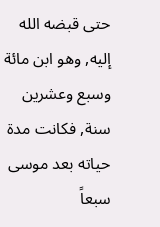حتى قبضه الله إليه, وهو ابن مائة وسبع وعشرين سنة, فكانت مدة حياته بعد موسى سبعاً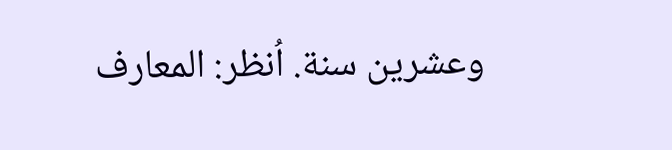وعشرين سنة. اُنظر: المعارف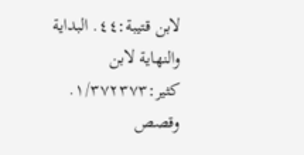لابن قتيبة:٤٤. البداية والنهاية لابن كثير:١/٣٧٢٣٧٣. وقصص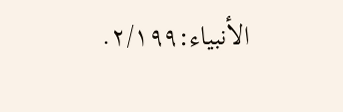الأنبياء:٢/١٩٩.